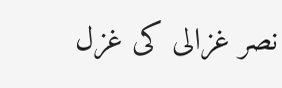نصر غزالی کی غزل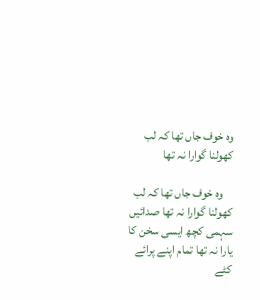وہ خوف جاں تھا کہ لب کھولنا گوارا نہ تھا

    وہ خوف جاں تھا کہ لب کھولنا گوارا نہ تھا صدائیں سہمی کچھ ایسی سخن کا یارا نہ تھا تمام اپنے پرائے کٹے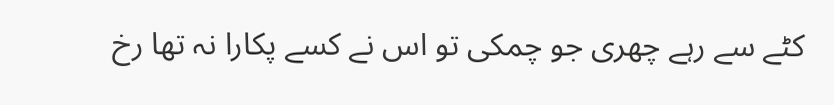کٹے سے رہے چھری جو چمکی تو اس نے کسے پکارا نہ تھا رخ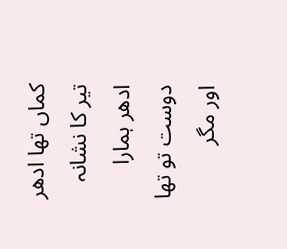کماں تھا ادھر تیر کا نشانہ ادھر ہمارا دوست تو تھا اور مگر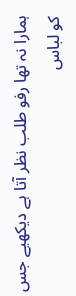ہمارا نہ تھا رفو طلب نظر آتا ہے دیکھیے جس کو لباس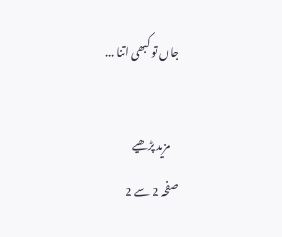جاں تو کبھی اتنا ...

    مزید پڑھیے
صفحہ 2 سے 2